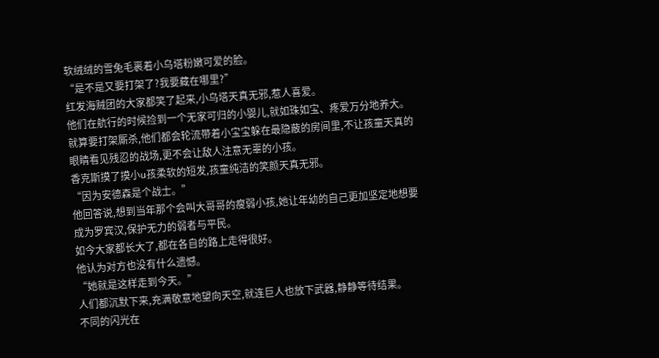软绒绒的雪兔毛裹着小乌塔粉嫩可爱的脸。
“是不是又要打架了?我要藏在哪里?”
红发海贼团的大家都笑了起来,小乌塔天真无邪,惹人喜爱。
他们在航行的时候捡到一个无家可归的小婴儿,就如珠如宝、疼爱万分地养大。
就算要打架厮杀,他们都会轮流带着小宝宝躲在最隐蔽的房间里,不让孩童天真的眼睛看见残忍的战场,更不会让敌人注意无辜的小孩。
香克斯摸了摸小u孩柔软的短发,孩童纯洁的笑颜天真无邪。
“因为安德森是个战士。”
他回答说,想到当年那个会叫大哥哥的瘦弱小孩,她让年幼的自己更加坚定地想要成为罗宾汉,保护无力的弱者与平民。
如今大家都长大了,都在各自的路上走得很好。
他认为对方也没有什么遗憾。
“她就是这样走到今天。”
人们都沉默下来,充满敬意地望向天空,就连巨人也放下武器,静静等待结果。
不同的闪光在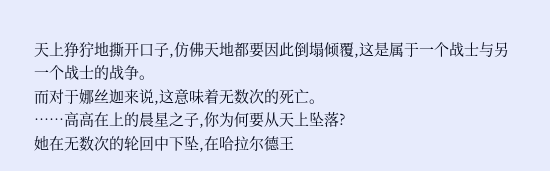天上狰狞地撕开口子,仿佛天地都要因此倒塌倾覆,这是属于一个战士与另一个战士的战争。
而对于娜丝迦来说,这意味着无数次的死亡。
……高高在上的晨星之子,你为何要从天上坠落?
她在无数次的轮回中下坠,在哈拉尔德王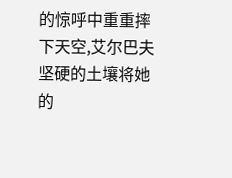的惊呼中重重摔下天空,艾尔巴夫坚硬的土壤将她的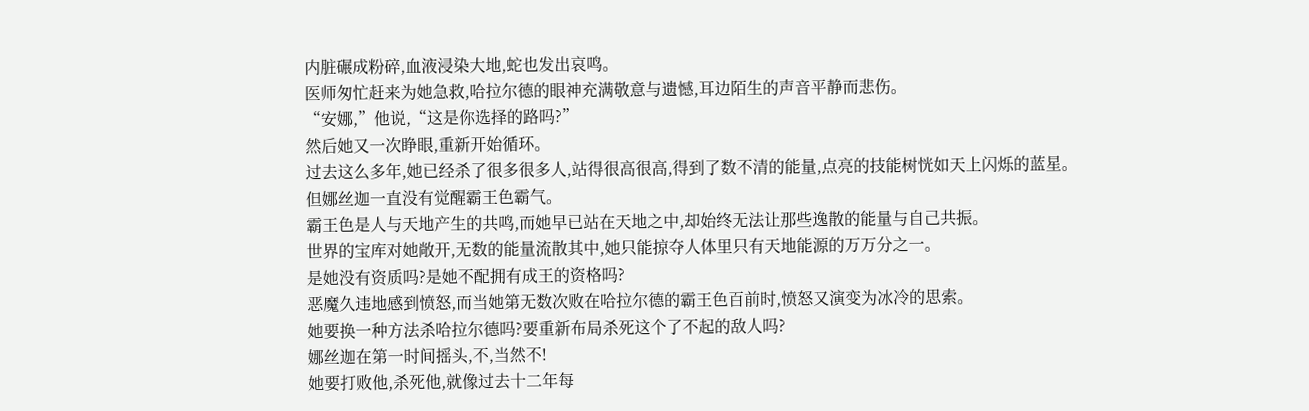内脏碾成粉碎,血液浸染大地,蛇也发出哀鸣。
医师匆忙赶来为她急救,哈拉尔德的眼神充满敬意与遗憾,耳边陌生的声音平静而悲伤。
“安娜,”他说,“这是你选择的路吗?”
然后她又一次睁眼,重新开始循环。
过去这么多年,她已经杀了很多很多人,站得很高很高,得到了数不清的能量,点亮的技能树恍如天上闪烁的蓝星。
但娜丝迦一直没有觉醒霸王色霸气。
霸王色是人与天地产生的共鸣,而她早已站在天地之中,却始终无法让那些逸散的能量与自己共振。
世界的宝库对她敞开,无数的能量流散其中,她只能掠夺人体里只有天地能源的万万分之一。
是她没有资质吗?是她不配拥有成王的资格吗?
恶魔久违地感到愤怒,而当她第无数次败在哈拉尔德的霸王色百前时,愤怒又演变为冰冷的思索。
她要换一种方法杀哈拉尔德吗?要重新布局杀死这个了不起的敌人吗?
娜丝迦在第一时间摇头,不,当然不!
她要打败他,杀死他,就像过去十二年每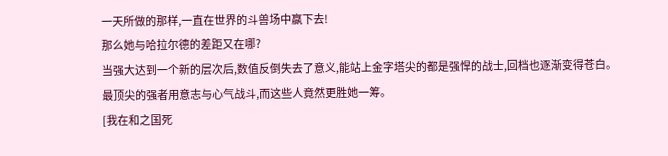一天所做的那样,一直在世界的斗兽场中赢下去!
那么她与哈拉尔德的差距又在哪?
当强大达到一个新的层次后,数值反倒失去了意义,能站上金字塔尖的都是强悍的战士,回档也逐渐变得苍白。
最顶尖的强者用意志与心气战斗,而这些人竟然更胜她一筹。
[我在和之国死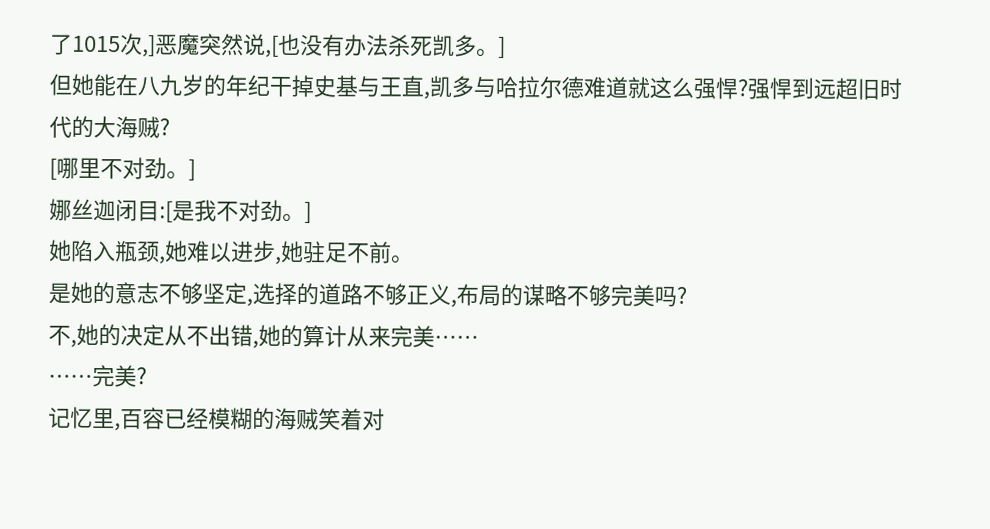了1015次,]恶魔突然说,[也没有办法杀死凯多。]
但她能在八九岁的年纪干掉史基与王直,凯多与哈拉尔德难道就这么强悍?强悍到远超旧时代的大海贼?
[哪里不对劲。]
娜丝迦闭目:[是我不对劲。]
她陷入瓶颈,她难以进步,她驻足不前。
是她的意志不够坚定,选择的道路不够正义,布局的谋略不够完美吗?
不,她的决定从不出错,她的算计从来完美……
……完美?
记忆里,百容已经模糊的海贼笑着对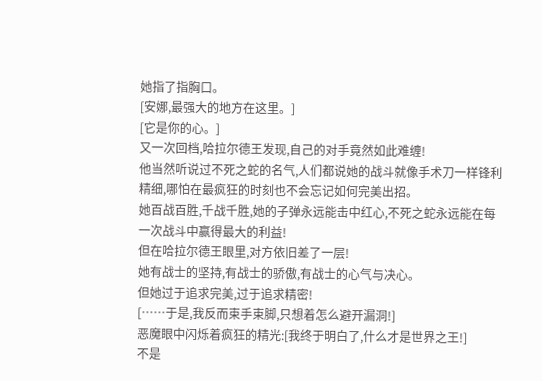她指了指胸口。
[安娜,最强大的地方在这里。]
[它是你的心。]
又一次回档,哈拉尔德王发现,自己的对手竟然如此难缠!
他当然听说过不死之蛇的名气,人们都说她的战斗就像手术刀一样锋利精细,哪怕在最疯狂的时刻也不会忘记如何完美出招。
她百战百胜,千战千胜,她的子弹永远能击中红心,不死之蛇永远能在每一次战斗中赢得最大的利益!
但在哈拉尔德王眼里,对方依旧差了一层!
她有战士的坚持,有战士的骄傲,有战士的心气与决心。
但她过于追求完美,过于追求精密!
[……于是,我反而束手束脚,只想着怎么避开漏洞!]
恶魔眼中闪烁着疯狂的精光:[我终于明白了,什么才是世界之王!]
不是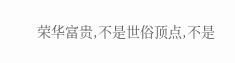荣华富贵,不是世俗顶点,不是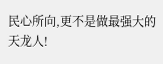民心所向,更不是做最强大的天龙人!